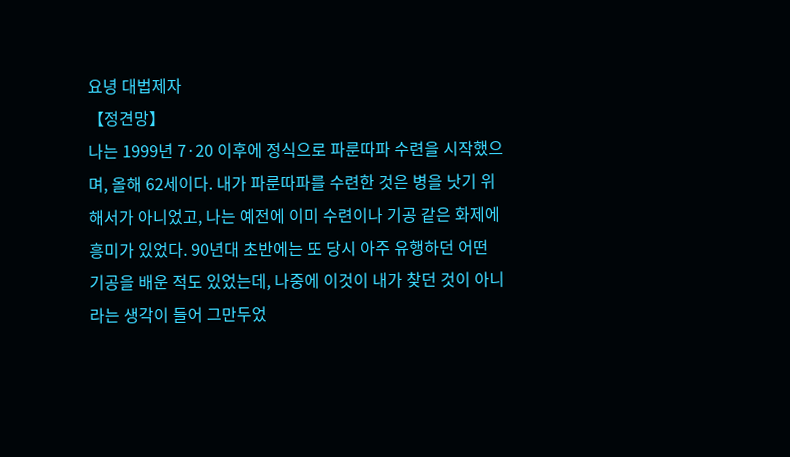요녕 대법제자
【정견망】
나는 1999년 7·20 이후에 정식으로 파룬따파 수련을 시작했으며, 올해 62세이다. 내가 파룬따파를 수련한 것은 병을 낫기 위해서가 아니었고, 나는 예전에 이미 수련이나 기공 같은 화제에 흥미가 있었다. 90년대 초반에는 또 당시 아주 유행하던 어떤 기공을 배운 적도 있었는데, 나중에 이것이 내가 찾던 것이 아니라는 생각이 들어 그만두었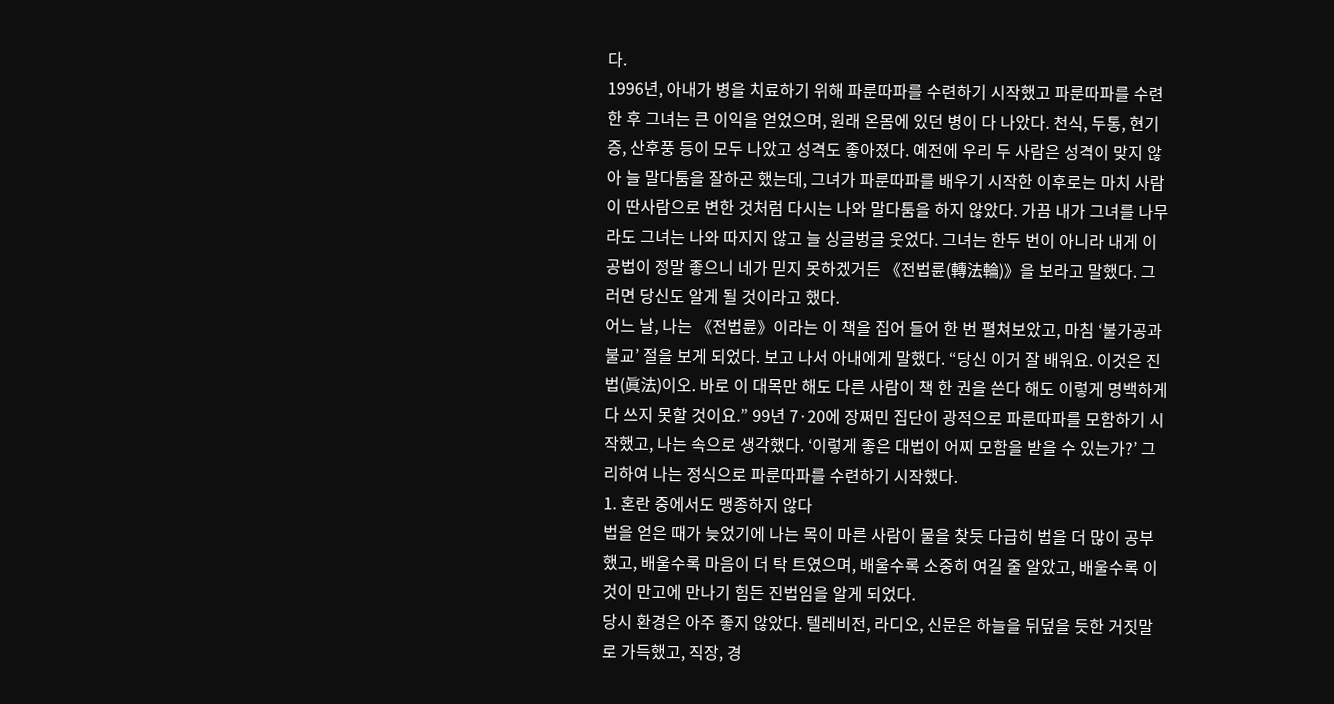다.
1996년, 아내가 병을 치료하기 위해 파룬따파를 수련하기 시작했고 파룬따파를 수련한 후 그녀는 큰 이익을 얻었으며, 원래 온몸에 있던 병이 다 나았다. 천식, 두통, 현기증, 산후풍 등이 모두 나았고 성격도 좋아졌다. 예전에 우리 두 사람은 성격이 맞지 않아 늘 말다툼을 잘하곤 했는데, 그녀가 파룬따파를 배우기 시작한 이후로는 마치 사람이 딴사람으로 변한 것처럼 다시는 나와 말다툼을 하지 않았다. 가끔 내가 그녀를 나무라도 그녀는 나와 따지지 않고 늘 싱글벙글 웃었다. 그녀는 한두 번이 아니라 내게 이 공법이 정말 좋으니 네가 믿지 못하겠거든 《전법륜(轉法輪)》을 보라고 말했다. 그러면 당신도 알게 될 것이라고 했다.
어느 날, 나는 《전법륜》이라는 이 책을 집어 들어 한 번 펼쳐보았고, 마침 ‘불가공과 불교’ 절을 보게 되었다. 보고 나서 아내에게 말했다. “당신 이거 잘 배워요. 이것은 진법(眞法)이오. 바로 이 대목만 해도 다른 사람이 책 한 권을 쓴다 해도 이렇게 명백하게 다 쓰지 못할 것이요.” 99년 7·20에 장쩌민 집단이 광적으로 파룬따파를 모함하기 시작했고, 나는 속으로 생각했다. ‘이렇게 좋은 대법이 어찌 모함을 받을 수 있는가?’ 그리하여 나는 정식으로 파룬따파를 수련하기 시작했다.
1. 혼란 중에서도 맹종하지 않다
법을 얻은 때가 늦었기에 나는 목이 마른 사람이 물을 찾듯 다급히 법을 더 많이 공부했고, 배울수록 마음이 더 탁 트였으며, 배울수록 소중히 여길 줄 알았고, 배울수록 이것이 만고에 만나기 힘든 진법임을 알게 되었다.
당시 환경은 아주 좋지 않았다. 텔레비전, 라디오, 신문은 하늘을 뒤덮을 듯한 거짓말로 가득했고, 직장, 경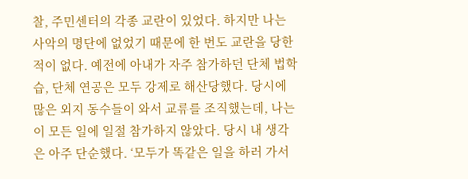찰, 주민센터의 각종 교란이 있었다. 하지만 나는 사악의 명단에 없었기 때문에 한 번도 교란을 당한 적이 없다. 예전에 아내가 자주 참가하던 단체 법학습, 단체 연공은 모두 강제로 해산당했다. 당시에 많은 외지 동수들이 와서 교류를 조직했는데, 나는 이 모든 일에 일절 참가하지 않았다. 당시 내 생각은 아주 단순했다. ‘모두가 똑같은 일을 하러 가서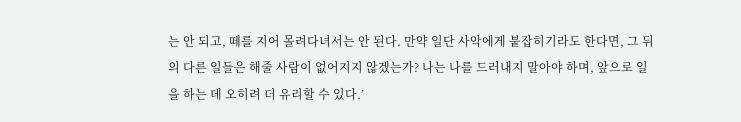는 안 되고, 떼를 지어 몰려다녀서는 안 된다. 만약 일단 사악에게 붙잡히기라도 한다면, 그 뒤의 다른 일들은 해줄 사람이 없어지지 않겠는가? 나는 나를 드러내지 말아야 하며, 앞으로 일을 하는 데 오히려 더 유리할 수 있다.’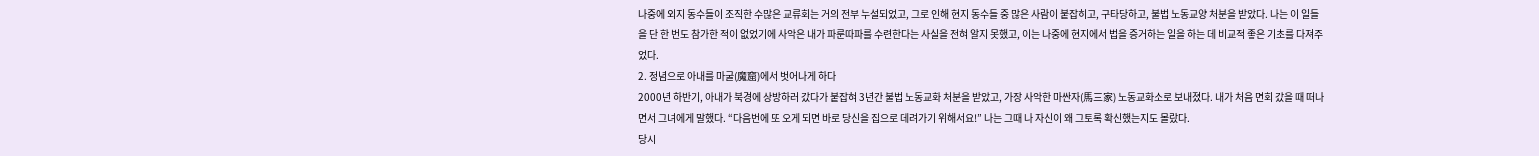나중에 외지 동수들이 조직한 수많은 교류회는 거의 전부 누설되었고, 그로 인해 현지 동수들 중 많은 사람이 붙잡히고, 구타당하고, 불법 노동교양 처분을 받았다. 나는 이 일들을 단 한 번도 참가한 적이 없었기에 사악은 내가 파룬따파를 수련한다는 사실을 전혀 알지 못했고, 이는 나중에 현지에서 법을 증거하는 일을 하는 데 비교적 좋은 기초를 다져주었다.
2. 정념으로 아내를 마굴(魔窟)에서 벗어나게 하다
2000년 하반기, 아내가 북경에 상방하러 갔다가 붙잡혀 3년간 불법 노동교화 처분을 받았고, 가장 사악한 마싼자(馬三家) 노동교화소로 보내졌다. 내가 처음 면회 갔을 때 떠나면서 그녀에게 말했다. “다음번에 또 오게 되면 바로 당신을 집으로 데려가기 위해서요!” 나는 그때 나 자신이 왜 그토록 확신했는지도 몰랐다.
당시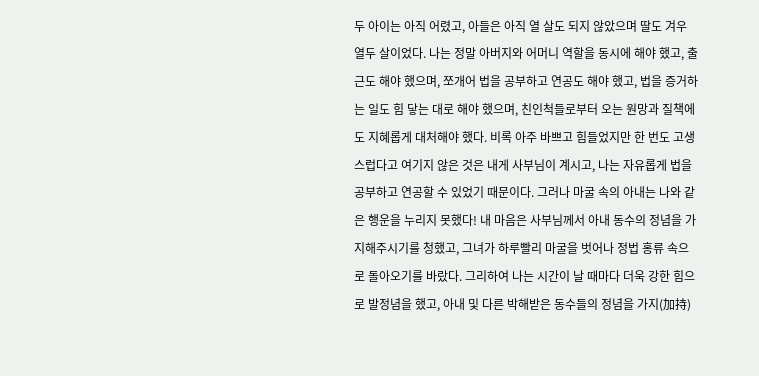두 아이는 아직 어렸고, 아들은 아직 열 살도 되지 않았으며 딸도 겨우 열두 살이었다. 나는 정말 아버지와 어머니 역할을 동시에 해야 했고, 출근도 해야 했으며, 쪼개어 법을 공부하고 연공도 해야 했고, 법을 증거하는 일도 힘 닿는 대로 해야 했으며, 친인척들로부터 오는 원망과 질책에도 지혜롭게 대처해야 했다. 비록 아주 바쁘고 힘들었지만 한 번도 고생스럽다고 여기지 않은 것은 내게 사부님이 계시고, 나는 자유롭게 법을 공부하고 연공할 수 있었기 때문이다. 그러나 마굴 속의 아내는 나와 같은 행운을 누리지 못했다! 내 마음은 사부님께서 아내 동수의 정념을 가지해주시기를 청했고, 그녀가 하루빨리 마굴을 벗어나 정법 홍류 속으로 돌아오기를 바랐다. 그리하여 나는 시간이 날 때마다 더욱 강한 힘으로 발정념을 했고, 아내 및 다른 박해받은 동수들의 정념을 가지(加持)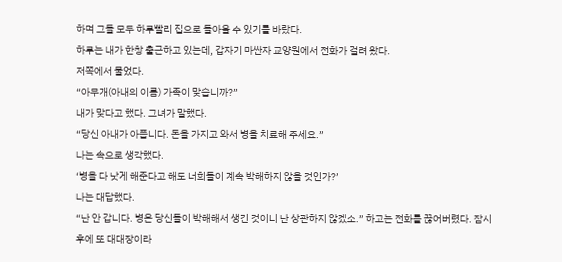하며 그들 모두 하루빨리 집으로 돌아올 수 있기를 바랐다.
하루는 내가 한창 출근하고 있는데, 갑자기 마싼자 교양원에서 전화가 걸려 왔다.
저쪽에서 물었다.
“아무개(아내의 이름) 가족이 맞습니까?”
내가 맞다고 했다. 그녀가 말했다.
“당신 아내가 아픕니다. 돈을 가지고 와서 병을 치료해 주세요.”
나는 속으로 생각했다.
‘병을 다 낫게 해준다고 해도 너희들이 계속 박해하지 않을 것인가?’
나는 대답했다.
“난 안 갑니다. 병은 당신들이 박해해서 생긴 것이니 난 상관하지 않겠소.” 하고는 전화를 끊어버렸다. 잠시 후에 또 대대장이라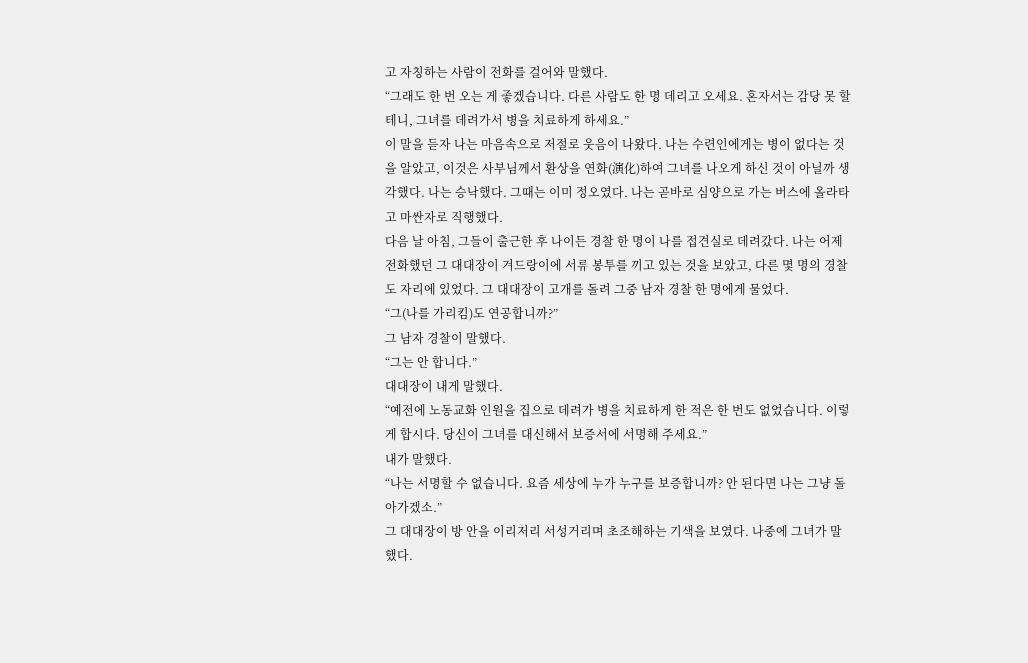고 자칭하는 사람이 전화를 걸어와 말했다.
“그래도 한 번 오는 게 좋겠습니다. 다른 사람도 한 명 데리고 오세요. 혼자서는 감당 못 할 테니, 그녀를 데려가서 병을 치료하게 하세요.”
이 말을 듣자 나는 마음속으로 저절로 웃음이 나왔다. 나는 수련인에게는 병이 없다는 것을 알았고, 이것은 사부님께서 환상을 연화(演化)하여 그녀를 나오게 하신 것이 아닐까 생각했다. 나는 승낙했다. 그때는 이미 정오였다. 나는 곧바로 심양으로 가는 버스에 올라타고 마싼자로 직행했다.
다음 날 아침, 그들이 출근한 후 나이든 경찰 한 명이 나를 접견실로 데려갔다. 나는 어제 전화했던 그 대대장이 겨드랑이에 서류 봉투를 끼고 있는 것을 보았고, 다른 몇 명의 경찰도 자리에 있었다. 그 대대장이 고개를 돌려 그중 남자 경찰 한 명에게 물었다.
“그(나를 가리킴)도 연공합니까?”
그 남자 경찰이 말했다.
“그는 안 합니다.”
대대장이 내게 말했다.
“예전에 노동교화 인원을 집으로 데려가 병을 치료하게 한 적은 한 번도 없었습니다. 이렇게 합시다. 당신이 그녀를 대신해서 보증서에 서명해 주세요.”
내가 말했다.
“나는 서명할 수 없습니다. 요즘 세상에 누가 누구를 보증합니까? 안 된다면 나는 그냥 돌아가겠소.”
그 대대장이 방 안을 이리저리 서성거리며 초조해하는 기색을 보였다. 나중에 그녀가 말했다.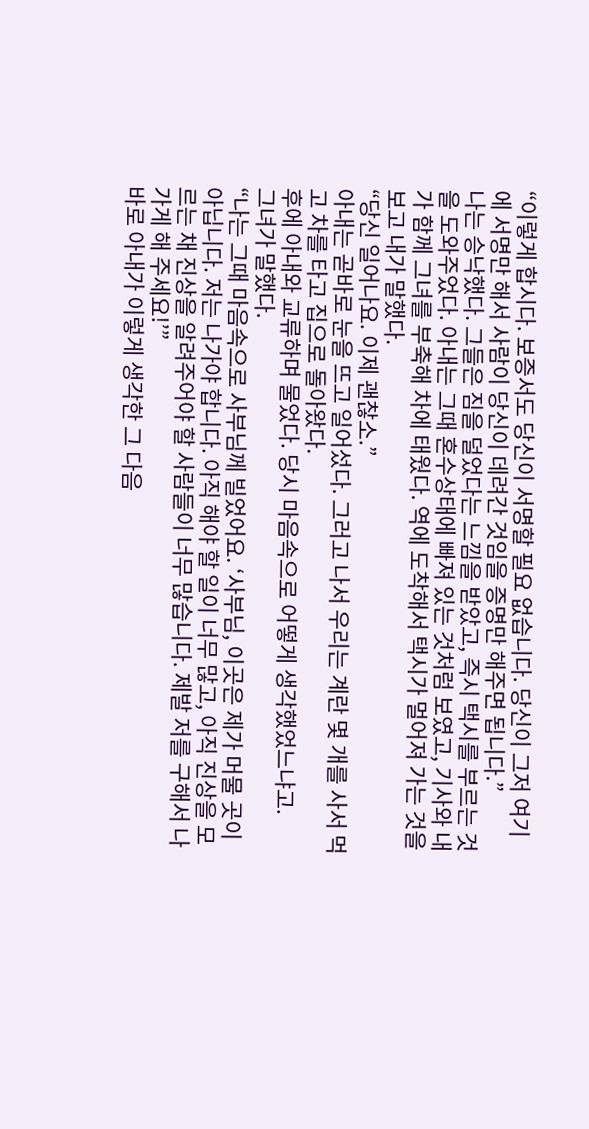“이렇게 합시다. 보증서도 당신이 서명할 필요 없습니다. 당신이 그저 여기에 서명만 해서 사람이 당신이 데려간 것임을 증명만 해주면 됩니다.”
나는 승낙했다. 그들은 짐을 덜었다는 느낌을 받았고, 즉시 택시를 부르는 것을 도와주었다. 아내는 그때 혼수상태에 빠져 있는 것처럼 보였고, 기사와 내가 함께 그녀를 부축해 차에 태웠다. 역에 도착해서 택시가 멀어져 가는 것을 보고 내가 말했다.
“당신 일어나요. 이제 괜찮소.”
아내는 곧바로 눈을 뜨고 일어섰다. 그러고 나서 우리는 계란 몇 개를 사서 먹고 차를 타고 집으로 돌아왔다.
후에 아내와 교류하며 물었다. 당시 마음속으로 어떻게 생각했었느냐고.
그녀가 말했다.
“나는 그때 마음속으로 사부님께 빌었어요. ‘사부님, 이곳은 제가 머물 곳이 아닙니다. 저는 나가야 합니다. 아직 해야 할 일이 너무 많고, 아직 진상을 모르는 채 진상을 알려주어야 할 사람들이 너무 많습니다. 제발 저를 구해서 나가게 해 주세요!’”
바로 아내가 이렇게 생각한 그 다음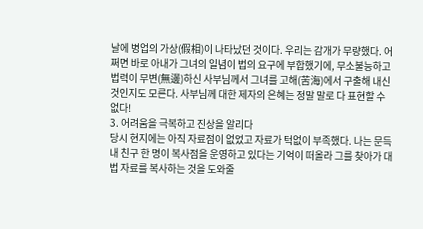날에 병업의 가상(假相)이 나타났던 것이다. 우리는 감개가 무량했다. 어쩌면 바로 아내가 그녀의 일념이 법의 요구에 부합했기에, 무소불능하고 법력이 무변(無邊)하신 사부님께서 그녀를 고해(苦海)에서 구출해 내신 것인지도 모른다. 사부님께 대한 제자의 은혜는 정말 말로 다 표현할 수 없다!
3. 어려움을 극복하고 진상을 알리다
당시 현지에는 아직 자료점이 없었고 자료가 턱없이 부족했다. 나는 문득 내 친구 한 명이 복사점을 운영하고 있다는 기억이 떠올라 그를 찾아가 대법 자료를 복사하는 것을 도와줄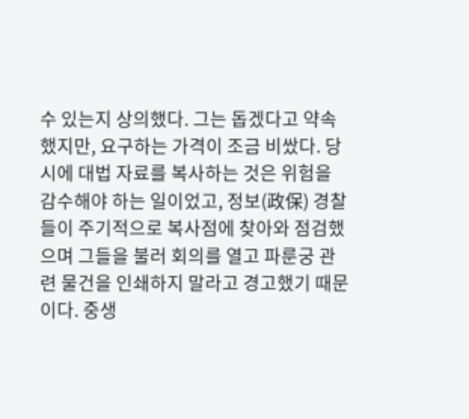수 있는지 상의했다. 그는 돕겠다고 약속했지만, 요구하는 가격이 조금 비쌌다. 당시에 대법 자료를 복사하는 것은 위험을 감수해야 하는 일이었고, 정보(政保) 경찰들이 주기적으로 복사점에 찾아와 점검했으며 그들을 불러 회의를 열고 파룬궁 관련 물건을 인쇄하지 말라고 경고했기 때문이다. 중생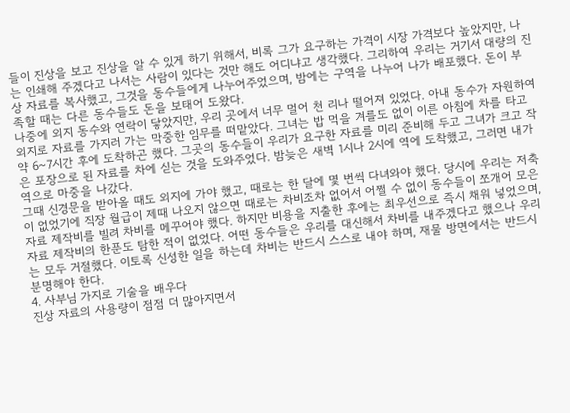들이 진상을 보고 진상을 알 수 있게 하기 위해서, 비록 그가 요구하는 가격이 시장 가격보다 높았지만, 나는 인쇄해 주겠다고 나서는 사람이 있다는 것만 해도 어디냐고 생각했다. 그리하여 우리는 거기서 대량의 진상 자료를 복사했고, 그것을 동수들에게 나누어주었으며, 밤에는 구역을 나누어 나가 배포했다. 돈이 부족할 때는 다른 동수들도 돈을 보태어 도왔다.
나중에 외지 동수와 연락이 닿았지만, 우리 곳에서 너무 멀어 천 리나 떨어져 있었다. 아내 동수가 자원하여 외지로 자료를 가지러 가는 막중한 임무를 떠맡았다. 그녀는 밥 먹을 겨를도 없이 이른 아침에 차를 타고 약 6~7시간 후에 도착하곤 했다. 그곳의 동수들이 우리가 요구한 자료를 미리 준비해 두고 그녀가 크고 작은 포장으로 된 자료를 차에 싣는 것을 도와주었다. 밤늦은 새벽 1시나 2시에 역에 도착했고, 그러면 내가 역으로 마중을 나갔다.
그때 신경문을 받아올 때도 외지에 가야 했고, 때로는 한 달에 몇 번씩 다녀와야 했다. 당시에 우리는 저축이 없었기에 직장 월급이 제때 나오지 않으면 때로는 차비조차 없어서 어쩔 수 없이 동수들이 쪼개어 모은 자료 제작비를 빌려 차비를 메꾸어야 했다. 하지만 비용을 지출한 후에는 최우선으로 즉시 채워 넣었으며, 자료 제작비의 한푼도 탐한 적이 없었다. 어떤 동수들은 우리를 대신해서 차비를 내주겠다고 했으나 우리는 모두 거절했다. 이토록 신성한 일을 하는데 차비는 반드시 스스로 내야 하며, 재물 방면에서는 반드시 분명해야 한다.
4. 사부님 가지로 기술을 배우다
진상 자료의 사용량이 점점 더 많아지면서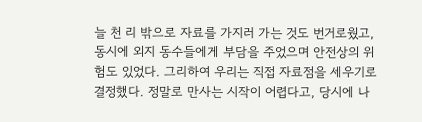늘 천 리 밖으로 자료를 가지러 가는 것도 번거로웠고, 동시에 외지 동수들에게 부담을 주었으며 안전상의 위험도 있었다. 그리하여 우리는 직접 자료점을 세우기로 결정했다. 정말로 만사는 시작이 어렵다고, 당시에 나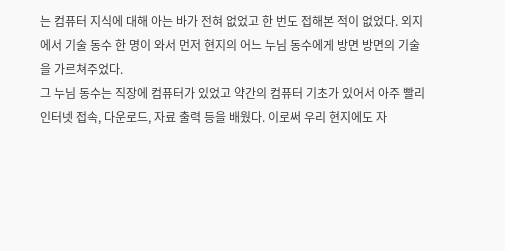는 컴퓨터 지식에 대해 아는 바가 전혀 없었고 한 번도 접해본 적이 없었다. 외지에서 기술 동수 한 명이 와서 먼저 현지의 어느 누님 동수에게 방면 방면의 기술을 가르쳐주었다.
그 누님 동수는 직장에 컴퓨터가 있었고 약간의 컴퓨터 기초가 있어서 아주 빨리 인터넷 접속, 다운로드, 자료 출력 등을 배웠다. 이로써 우리 현지에도 자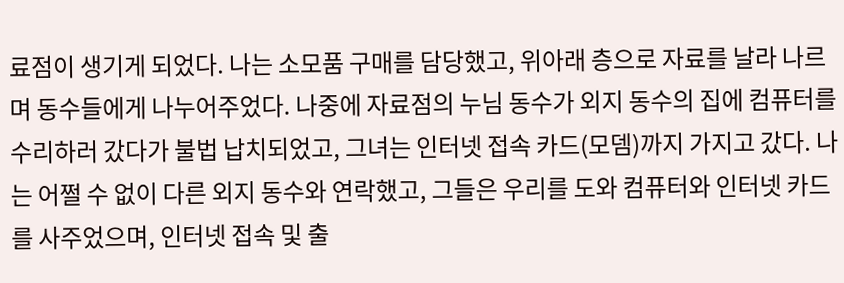료점이 생기게 되었다. 나는 소모품 구매를 담당했고, 위아래 층으로 자료를 날라 나르며 동수들에게 나누어주었다. 나중에 자료점의 누님 동수가 외지 동수의 집에 컴퓨터를 수리하러 갔다가 불법 납치되었고, 그녀는 인터넷 접속 카드(모뎀)까지 가지고 갔다. 나는 어쩔 수 없이 다른 외지 동수와 연락했고, 그들은 우리를 도와 컴퓨터와 인터넷 카드를 사주었으며, 인터넷 접속 및 출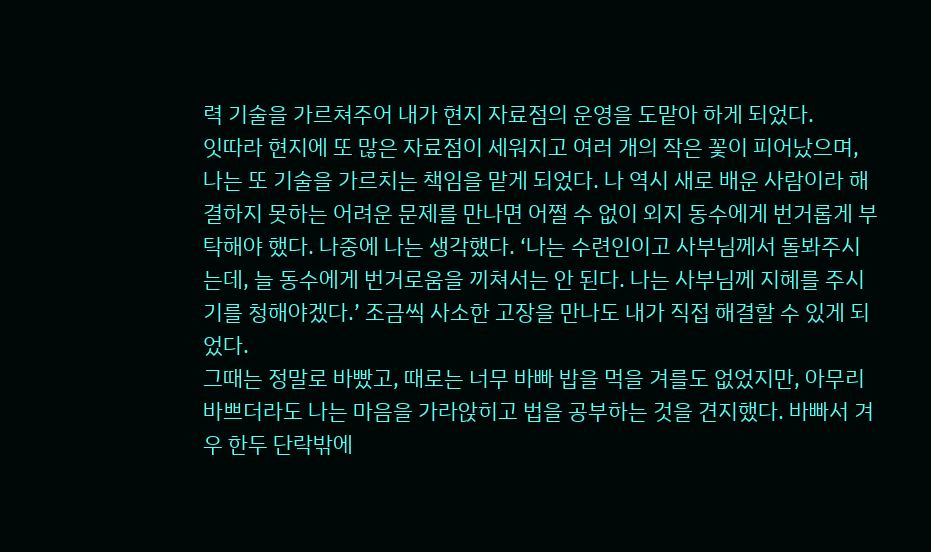력 기술을 가르쳐주어 내가 현지 자료점의 운영을 도맡아 하게 되었다.
잇따라 현지에 또 많은 자료점이 세워지고 여러 개의 작은 꽃이 피어났으며, 나는 또 기술을 가르치는 책임을 맡게 되었다. 나 역시 새로 배운 사람이라 해결하지 못하는 어려운 문제를 만나면 어쩔 수 없이 외지 동수에게 번거롭게 부탁해야 했다. 나중에 나는 생각했다. ‘나는 수련인이고 사부님께서 돌봐주시는데, 늘 동수에게 번거로움을 끼쳐서는 안 된다. 나는 사부님께 지혜를 주시기를 청해야겠다.’ 조금씩 사소한 고장을 만나도 내가 직접 해결할 수 있게 되었다.
그때는 정말로 바빴고, 때로는 너무 바빠 밥을 먹을 겨를도 없었지만, 아무리 바쁘더라도 나는 마음을 가라앉히고 법을 공부하는 것을 견지했다. 바빠서 겨우 한두 단락밖에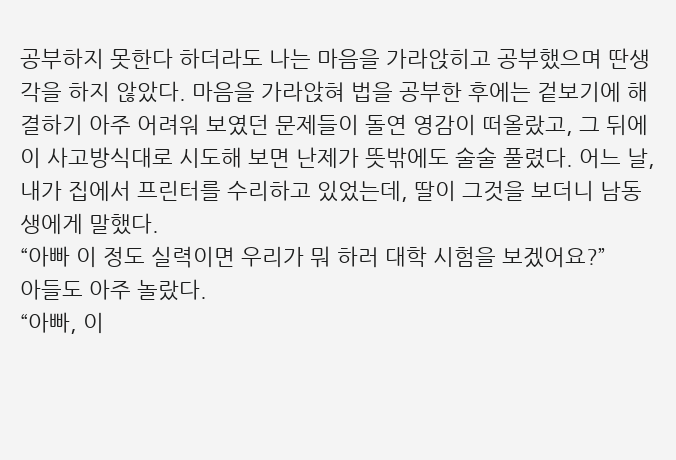공부하지 못한다 하더라도 나는 마음을 가라앉히고 공부했으며 딴생각을 하지 않았다. 마음을 가라앉혀 법을 공부한 후에는 겉보기에 해결하기 아주 어려워 보였던 문제들이 돌연 영감이 떠올랐고, 그 뒤에 이 사고방식대로 시도해 보면 난제가 뜻밖에도 술술 풀렸다. 어느 날, 내가 집에서 프린터를 수리하고 있었는데, 딸이 그것을 보더니 남동생에게 말했다.
“아빠 이 정도 실력이면 우리가 뭐 하러 대학 시험을 보겠어요?”
아들도 아주 놀랐다.
“아빠, 이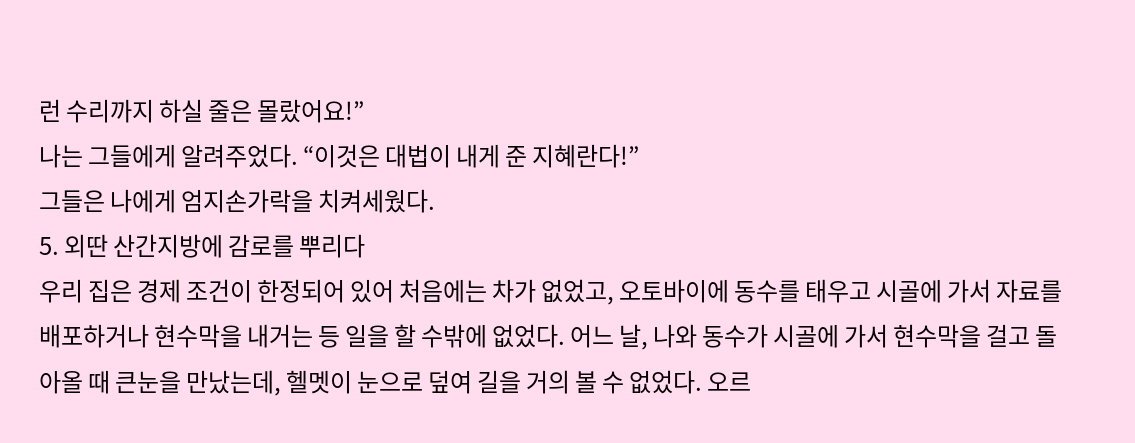런 수리까지 하실 줄은 몰랐어요!”
나는 그들에게 알려주었다. “이것은 대법이 내게 준 지혜란다!”
그들은 나에게 엄지손가락을 치켜세웠다.
5. 외딴 산간지방에 감로를 뿌리다
우리 집은 경제 조건이 한정되어 있어 처음에는 차가 없었고, 오토바이에 동수를 태우고 시골에 가서 자료를 배포하거나 현수막을 내거는 등 일을 할 수밖에 없었다. 어느 날, 나와 동수가 시골에 가서 현수막을 걸고 돌아올 때 큰눈을 만났는데, 헬멧이 눈으로 덮여 길을 거의 볼 수 없었다. 오르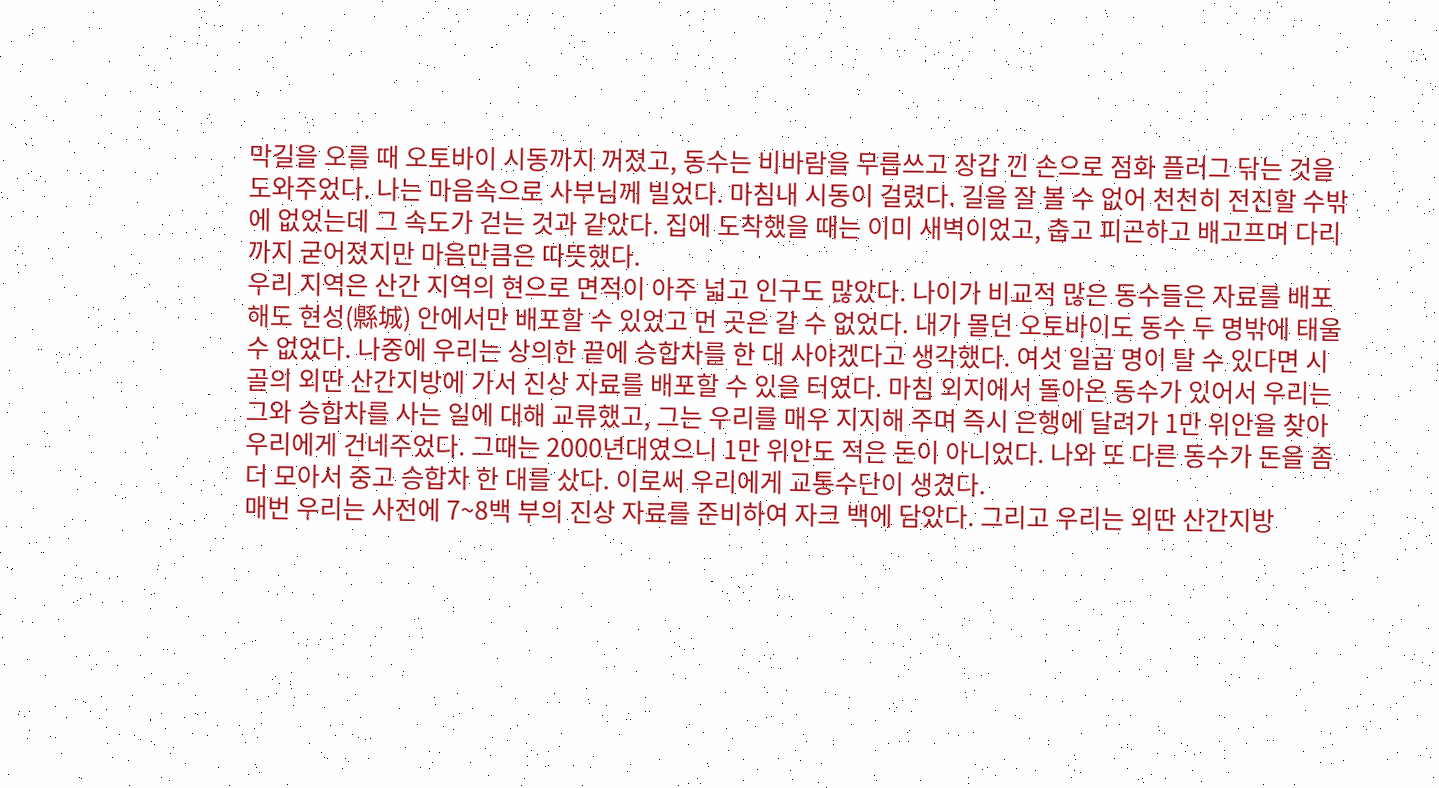막길을 오를 때 오토바이 시동까지 꺼졌고, 동수는 비바람을 무릅쓰고 장갑 낀 손으로 점화 플러그 닦는 것을 도와주었다. 나는 마음속으로 사부님께 빌었다. 마침내 시동이 걸렸다. 길을 잘 볼 수 없어 천천히 전진할 수밖에 없었는데 그 속도가 걷는 것과 같았다. 집에 도착했을 때는 이미 새벽이었고, 춥고 피곤하고 배고프며 다리까지 굳어졌지만 마음만큼은 따뜻했다.
우리 지역은 산간 지역의 현으로 면적이 아주 넓고 인구도 많았다. 나이가 비교적 많은 동수들은 자료를 배포해도 현성(縣城) 안에서만 배포할 수 있었고 먼 곳은 갈 수 없었다. 내가 몰던 오토바이도 동수 두 명밖에 태울 수 없었다. 나중에 우리는 상의한 끝에 승합차를 한 대 사야겠다고 생각했다. 여섯 일곱 명이 탈 수 있다면 시골의 외딴 산간지방에 가서 진상 자료를 배포할 수 있을 터였다. 마침 외지에서 돌아온 동수가 있어서 우리는 그와 승합차를 사는 일에 대해 교류했고, 그는 우리를 매우 지지해 주며 즉시 은행에 달려가 1만 위안을 찾아 우리에게 건네주었다. 그때는 2000년대였으니 1만 위안도 적은 돈이 아니었다. 나와 또 다른 동수가 돈을 좀 더 모아서 중고 승합차 한 대를 샀다. 이로써 우리에게 교통수단이 생겼다.
매번 우리는 사전에 7~8백 부의 진상 자료를 준비하여 자크 백에 담았다. 그리고 우리는 외딴 산간지방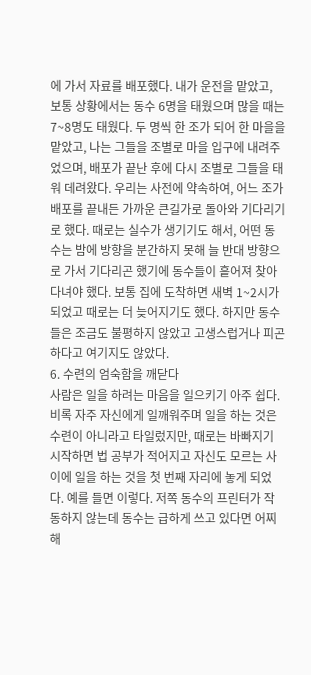에 가서 자료를 배포했다. 내가 운전을 맡았고, 보통 상황에서는 동수 6명을 태웠으며 많을 때는 7~8명도 태웠다. 두 명씩 한 조가 되어 한 마을을 맡았고, 나는 그들을 조별로 마을 입구에 내려주었으며, 배포가 끝난 후에 다시 조별로 그들을 태워 데려왔다. 우리는 사전에 약속하여, 어느 조가 배포를 끝내든 가까운 큰길가로 돌아와 기다리기로 했다. 때로는 실수가 생기기도 해서, 어떤 동수는 밤에 방향을 분간하지 못해 늘 반대 방향으로 가서 기다리곤 했기에 동수들이 흩어져 찾아다녀야 했다. 보통 집에 도착하면 새벽 1~2시가 되었고 때로는 더 늦어지기도 했다. 하지만 동수들은 조금도 불평하지 않았고 고생스럽거나 피곤하다고 여기지도 않았다.
6. 수련의 엄숙함을 깨닫다
사람은 일을 하려는 마음을 일으키기 아주 쉽다. 비록 자주 자신에게 일깨워주며 일을 하는 것은 수련이 아니라고 타일렀지만, 때로는 바빠지기 시작하면 법 공부가 적어지고 자신도 모르는 사이에 일을 하는 것을 첫 번째 자리에 놓게 되었다. 예를 들면 이렇다. 저쪽 동수의 프린터가 작동하지 않는데 동수는 급하게 쓰고 있다면 어찌해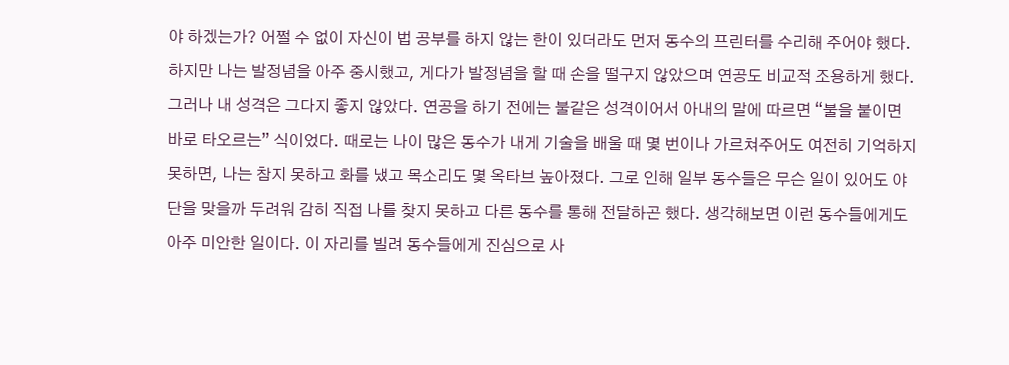야 하겠는가? 어쩔 수 없이 자신이 법 공부를 하지 않는 한이 있더라도 먼저 동수의 프린터를 수리해 주어야 했다. 하지만 나는 발정념을 아주 중시했고, 게다가 발정념을 할 때 손을 떨구지 않았으며 연공도 비교적 조용하게 했다.
그러나 내 성격은 그다지 좋지 않았다. 연공을 하기 전에는 불같은 성격이어서 아내의 말에 따르면 “불을 붙이면 바로 타오르는” 식이었다. 때로는 나이 많은 동수가 내게 기술을 배울 때 몇 번이나 가르쳐주어도 여전히 기억하지 못하면, 나는 참지 못하고 화를 냈고 목소리도 몇 옥타브 높아졌다. 그로 인해 일부 동수들은 무슨 일이 있어도 야단을 맞을까 두려워 감히 직접 나를 찾지 못하고 다른 동수를 통해 전달하곤 했다. 생각해보면 이런 동수들에게도 아주 미안한 일이다. 이 자리를 빌려 동수들에게 진심으로 사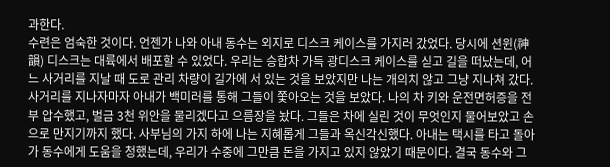과한다.
수련은 엄숙한 것이다. 언젠가 나와 아내 동수는 외지로 디스크 케이스를 가지러 갔었다. 당시에 션윈(神韻) 디스크는 대륙에서 배포할 수 있었다. 우리는 승합차 가득 광디스크 케이스를 싣고 길을 떠났는데, 어느 사거리를 지날 때 도로 관리 차량이 길가에 서 있는 것을 보았지만 나는 개의치 않고 그냥 지나쳐 갔다. 사거리를 지나자마자 아내가 백미러를 통해 그들이 쫓아오는 것을 보았다. 나의 차 키와 운전면허증을 전부 압수했고, 벌금 3천 위안을 물리겠다고 으름장을 놨다. 그들은 차에 실린 것이 무엇인지 물어보았고 손으로 만지기까지 했다. 사부님의 가지 하에 나는 지혜롭게 그들과 옥신각신했다. 아내는 택시를 타고 돌아가 동수에게 도움을 청했는데, 우리가 수중에 그만큼 돈을 가지고 있지 않았기 때문이다. 결국 동수와 그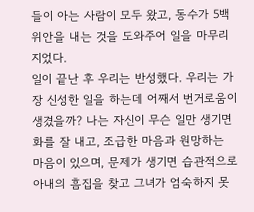들이 아는 사람이 모두 왔고, 동수가 5백 위안을 내는 것을 도와주어 일을 마무리지었다.
일이 끝난 후 우리는 반성했다. 우리는 가장 신성한 일을 하는데 어째서 번거로움이 생겼을까? 나는 자신이 무슨 일만 생기면 화를 잘 내고, 조급한 마음과 원망하는 마음이 있으며, 문제가 생기면 습관적으로 아내의 흠집을 찾고 그녀가 엄숙하지 못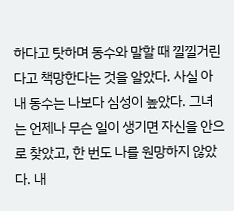하다고 탓하며 동수와 말할 때 낄낄거린다고 책망한다는 것을 알았다. 사실 아내 동수는 나보다 심성이 높았다. 그녀는 언제나 무슨 일이 생기면 자신을 안으로 찾았고, 한 번도 나를 원망하지 않았다. 내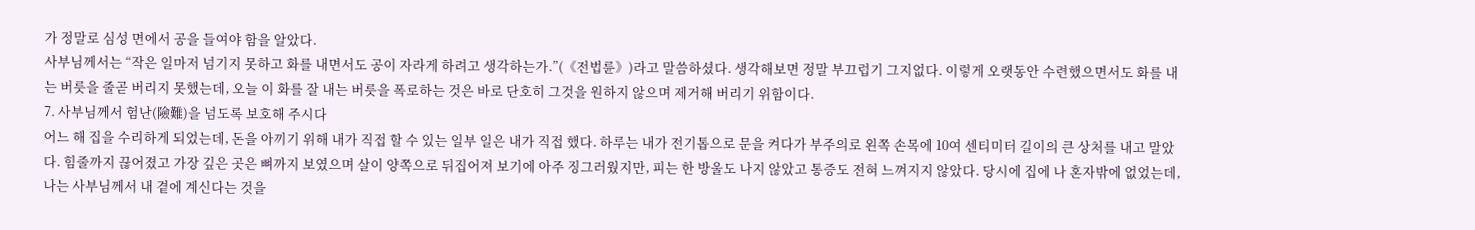가 정말로 심성 면에서 공을 들여야 함을 알았다.
사부님께서는 “작은 일마저 넘기지 못하고 화를 내면서도 공이 자라게 하려고 생각하는가.”(《전법륜》)라고 말씀하셨다. 생각해보면 정말 부끄럽기 그지없다. 이렇게 오랫동안 수련했으면서도 화를 내는 버릇을 줄곧 버리지 못했는데, 오늘 이 화를 잘 내는 버릇을 폭로하는 것은 바로 단호히 그것을 원하지 않으며 제거해 버리기 위함이다.
7. 사부님께서 험난(險難)을 넘도록 보호해 주시다
어느 해 집을 수리하게 되었는데, 돈을 아끼기 위해 내가 직접 할 수 있는 일부 일은 내가 직접 했다. 하루는 내가 전기톱으로 문을 켜다가 부주의로 왼쪽 손목에 10여 센티미터 길이의 큰 상처를 내고 말았다. 힘줄까지 끊어졌고 가장 깊은 곳은 뼈까지 보였으며 살이 양쪽으로 뒤집어져 보기에 아주 징그러웠지만, 피는 한 방울도 나지 않았고 통증도 전혀 느껴지지 않았다. 당시에 집에 나 혼자밖에 없었는데, 나는 사부님께서 내 곁에 계신다는 것을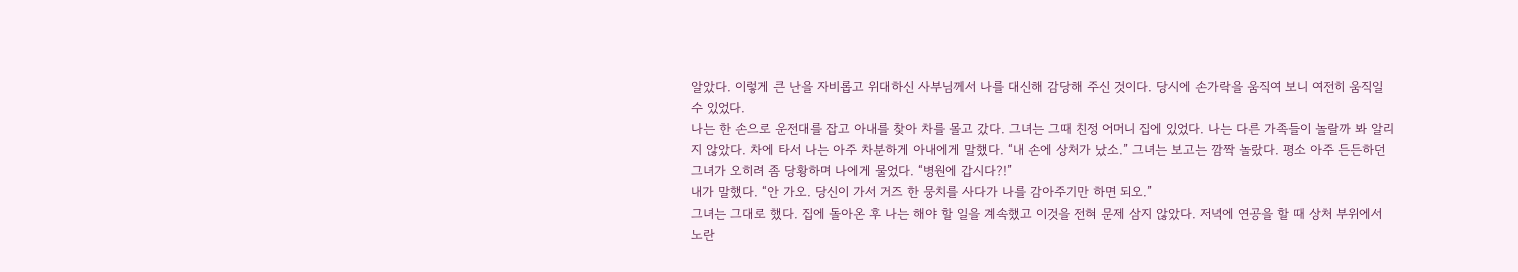알았다. 이렇게 큰 난을 자비롭고 위대하신 사부님께서 나를 대신해 감당해 주신 것이다. 당시에 손가락을 움직여 보니 여전히 움직일 수 있었다.
나는 한 손으로 운전대를 잡고 아내를 찾아 차를 몰고 갔다. 그녀는 그때 친정 어머니 집에 있었다. 나는 다른 가족들이 놀랄까 봐 알리지 않았다. 차에 타서 나는 아주 차분하게 아내에게 말했다. “내 손에 상처가 났소.” 그녀는 보고는 깜짝 놀랐다. 평소 아주 든든하던 그녀가 오히려 좀 당황하며 나에게 물었다. “병원에 갑시다?!”
내가 말했다. “안 가오. 당신이 가서 거즈 한 뭉치를 사다가 나를 감아주기만 하면 되오.”
그녀는 그대로 했다. 집에 돌아온 후 나는 해야 할 일을 계속했고 이것을 전혀 문제 삼지 않았다. 저녁에 연공을 할 때 상처 부위에서 노란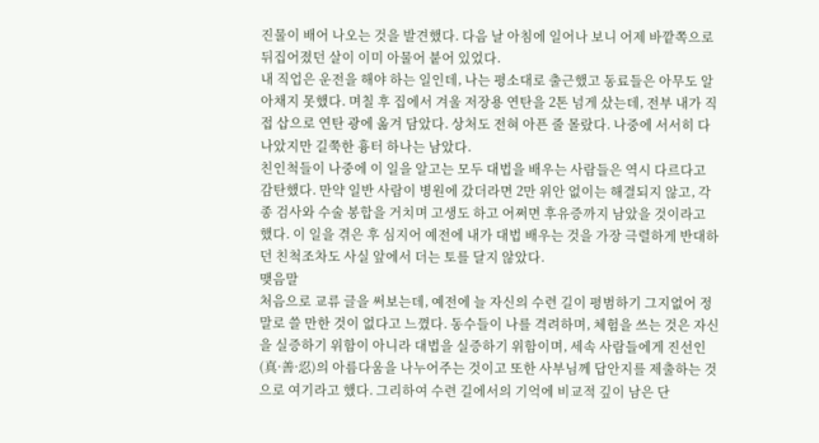진물이 배어 나오는 것을 발견했다. 다음 날 아침에 일어나 보니 어제 바깥쪽으로 뒤집어졌던 살이 이미 아물어 붙어 있었다.
내 직업은 운전을 해야 하는 일인데, 나는 평소대로 출근했고 동료들은 아무도 알아채지 못했다. 며칠 후 집에서 겨울 저장용 연탄을 2톤 넘게 샀는데, 전부 내가 직접 삽으로 연탄 광에 옮겨 담았다. 상처도 전혀 아픈 줄 몰랐다. 나중에 서서히 다 나았지만 길쭉한 흉터 하나는 남았다.
친인척들이 나중에 이 일을 알고는 모두 대법을 배우는 사람들은 역시 다르다고 감탄했다. 만약 일반 사람이 병원에 갔더라면 2만 위안 없이는 해결되지 않고, 각종 검사와 수술 봉합을 거치며 고생도 하고 어쩌면 후유증까지 남았을 것이라고 했다. 이 일을 겪은 후 심지어 예전에 내가 대법 배우는 것을 가장 극렬하게 반대하던 친척조차도 사실 앞에서 더는 토를 달지 않았다.
맺음말
처음으로 교류 글을 써보는데, 예전에 늘 자신의 수련 길이 평범하기 그지없어 정말로 쓸 만한 것이 없다고 느꼈다. 동수들이 나를 격려하며, 체험을 쓰는 것은 자신을 실증하기 위함이 아니라 대법을 실증하기 위함이며, 세속 사람들에게 진선인(真·善·忍)의 아름다움을 나누어주는 것이고 또한 사부님께 답안지를 제출하는 것으로 여기라고 했다. 그리하여 수련 길에서의 기억에 비교적 깊이 남은 단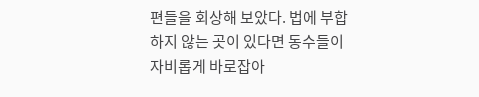편들을 회상해 보았다. 법에 부합하지 않는 곳이 있다면 동수들이 자비롭게 바로잡아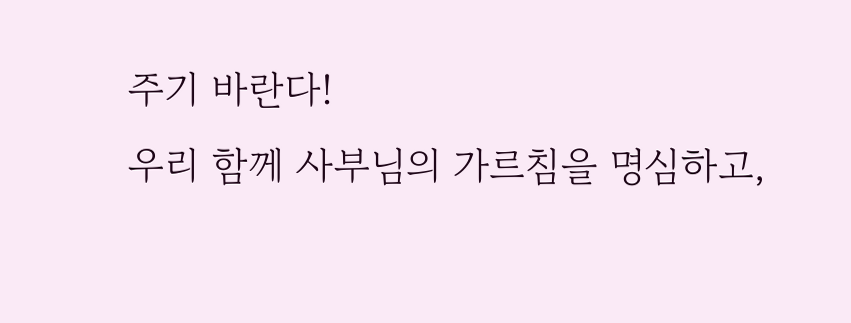주기 바란다!
우리 함께 사부님의 가르침을 명심하고,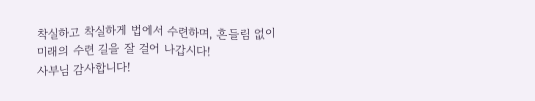착실하고 착실하게 법에서 수련하며, 흔들림 없이 미래의 수련 길을 잘 걸어 나갑시다!
사부님 감사합니다!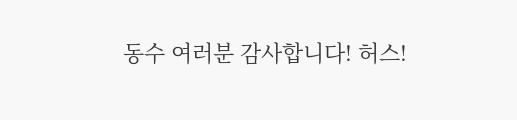동수 여러분 감사합니다! 허스!